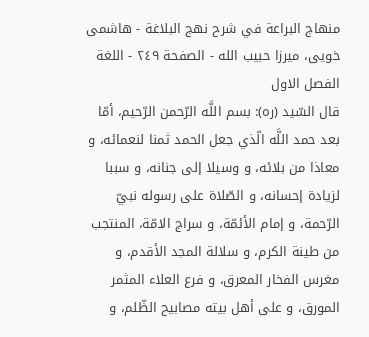منهاج البراعة في شرح نهج البلاغة - هاشمى خويى، ميرزا حبيب الله - الصفحة ٢٤٩ - اللغة
الفصل الاول
قال السّيد (ره): بسم اللَّه الرّحمن الرّحيم، أمّا بعد حمد اللَّه الّذي جعل الحمد ثمنا لنعمائه، و معاذا من بلائه، و وسيلا إلى جنانه، و سببا لزيادة إحسانه، و الصّلاة على رسوله نبيّ الرّحمة، و إمام الأئمّة، و سراج الامّة، المنتجب من طينة الكرم، و سلالة المجد الأقدم، و مغرس الفخار المعرق، و فرع العلاء المثمر المورق، و على أهل بيته مصابيح الظّلم، و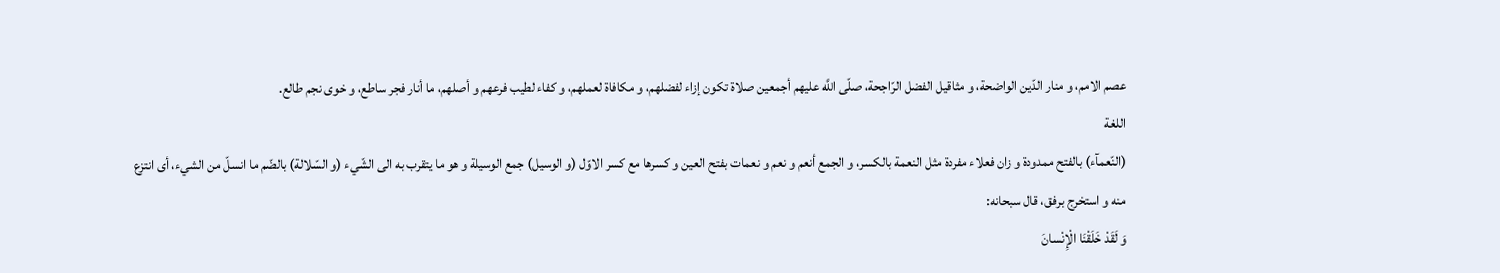عصم الامم، و منار الدّين الواضحة، و مثاقيل الفضل الرّاجحة، صلّى اللَّه عليهم أجمعين صلاة تكون إزاء لفضلهم، و مكافاة لعملهم، و كفاء لطيب فرعهم و أصلهم، ما أنار فجر ساطع، و خوى نجم طالع.
اللغة
(النّعمآء) بالفتح ممدودة و زان فعلاء مفردة مثل النعمة بالكسر، و الجمع أنعم و نعم و نعمات بفتح العين و كسرها مع كسر الاوّل (و الوسيل) جمع الوسيلة و هو ما يتقرب به الى الشّيء (و السّلالة) بالضّم ما انسلّ من الشيء، أى انتزع منه و استخرج برفق، قال سبحانه:
وَ لَقَدْ خَلَقْنَا الْإِنْسانَ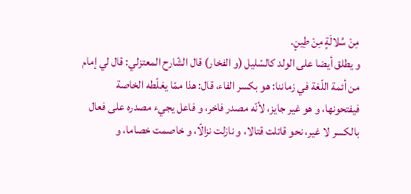مِنْ سُلالَةٍ مِنْ طِينٍ.
و يطلق أيضا على الولد كالسّليل (و الفخار) قال الشّارح المعتزلي: قال لي إمام من أئمة اللّغة في زماننا: هو بكسر الفاء، قال: هذا ممّا يغلّطه الخاصة فيفتحونها، و هو غير جايز، لأنّه مصدر فاخر، و فاعل يجيء مصدره على فعال بالكسر لا غير، نحو قاتلت قتالا، و نازلت نزالّا، و خاصمت خصاما، و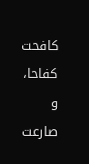كافحت كفاحا، و صارعت